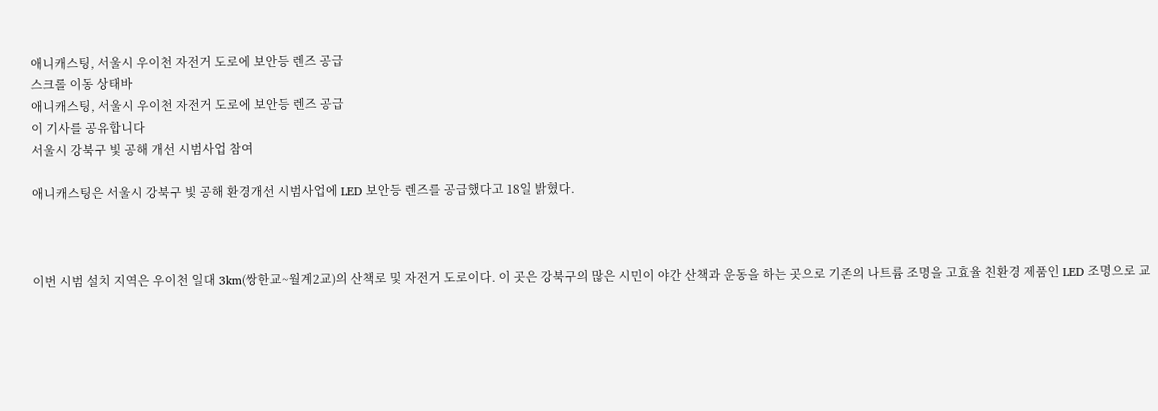애니캐스팅, 서울시 우이천 자전거 도로에 보안등 렌즈 공급
스크롤 이동 상태바
애니캐스팅, 서울시 우이천 자전거 도로에 보안등 렌즈 공급
이 기사를 공유합니다
서울시 강북구 빛 공해 개선 시범사업 참여

애니캐스팅은 서울시 강북구 빛 공해 환경개선 시범사업에 LED 보안등 렌즈를 공급했다고 18일 밝혔다.



이번 시범 설치 지역은 우이천 일대 3km(쌍한교~월계2교)의 산책로 및 자전거 도로이다. 이 곳은 강북구의 많은 시민이 야간 산책과 운동을 하는 곳으로 기존의 나트륨 조명을 고효율 친환경 제품인 LED 조명으로 교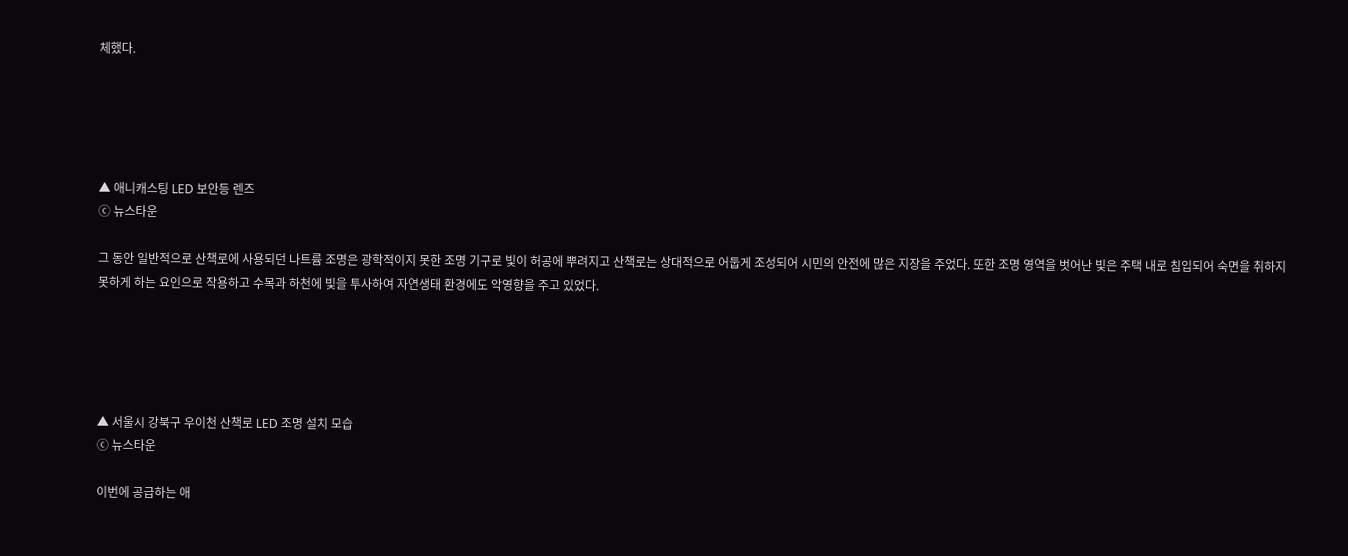체했다.





▲ 애니캐스팅 LED 보안등 렌즈
ⓒ 뉴스타운

그 동안 일반적으로 산책로에 사용되던 나트륨 조명은 광학적이지 못한 조명 기구로 빛이 허공에 뿌려지고 산책로는 상대적으로 어둡게 조성되어 시민의 안전에 많은 지장을 주었다. 또한 조명 영역을 벗어난 빛은 주택 내로 침입되어 숙면을 취하지 못하게 하는 요인으로 작용하고 수목과 하천에 빛을 투사하여 자연생태 환경에도 악영향을 주고 있었다.





▲ 서울시 강북구 우이천 산책로 LED 조명 설치 모습
ⓒ 뉴스타운

이번에 공급하는 애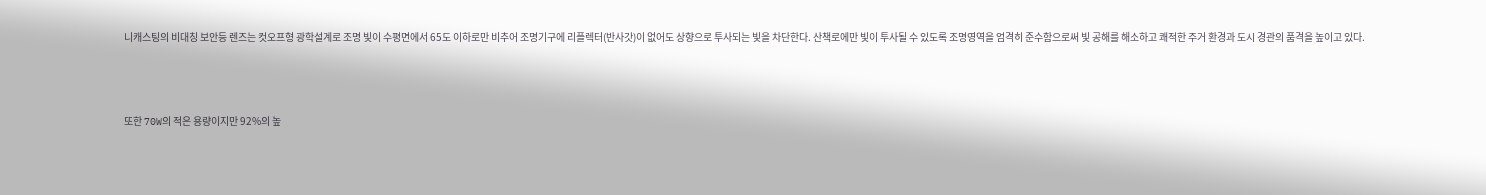니캐스팅의 비대칭 보안등 렌즈는 컷오프형 광학설계로 조명 빛이 수평면에서 65도 이하로만 비추어 조명기구에 리플렉터(반사갓)이 없어도 상향으로 투사되는 빛을 차단한다. 산책로에만 빛이 투사될 수 있도록 조명영역을 엄격히 준수함으로써 빛 공해를 해소하고 쾌적한 주거 환경과 도시 경관의 품격을 높이고 있다.



또한 70W의 적은 용량이지만 92%의 높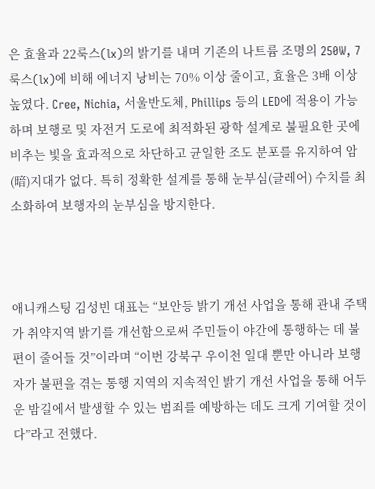은 효율과 22룩스(lx)의 밝기를 내며 기존의 나트륨 조명의 250W, 7룩스(lx)에 비해 에너지 낭비는 70% 이상 줄이고, 효율은 3배 이상 높였다. Cree, Nichia, 서울반도체, Phillips 등의 LED에 적용이 가능하며 보행로 및 자전거 도로에 최적화된 광학 설계로 불필요한 곳에 비추는 빛을 효과적으로 차단하고 균일한 조도 분포를 유지하여 암(暗)지대가 없다. 특히 정확한 설계를 통해 눈부심(글레어) 수치를 최소화하여 보행자의 눈부심을 방지한다.



애니캐스팅 김성빈 대표는 “보안등 밝기 개선 사업을 통해 관내 주택가 취약지역 밝기를 개선함으로써 주민들이 야간에 통행하는 데 불편이 줄어들 것”이라며 “이번 강북구 우이천 일대 뿐만 아니라 보행자가 불편을 겪는 통행 지역의 지속적인 밝기 개선 사업을 통해 어두운 밤길에서 발생할 수 있는 범죄를 예방하는 데도 크게 기여할 것이다”라고 전했다.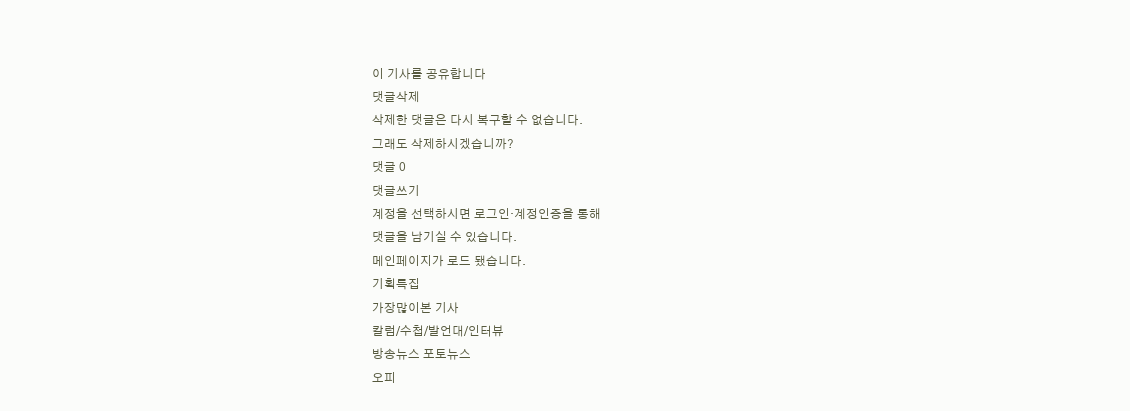이 기사를 공유합니다
댓글삭제
삭제한 댓글은 다시 복구할 수 없습니다.
그래도 삭제하시겠습니까?
댓글 0
댓글쓰기
계정을 선택하시면 로그인·계정인증을 통해
댓글을 남기실 수 있습니다.
메인페이지가 로드 됐습니다.
기획특집
가장많이본 기사
칼럼/수첩/발언대/인터뷰
방송뉴스 포토뉴스
오피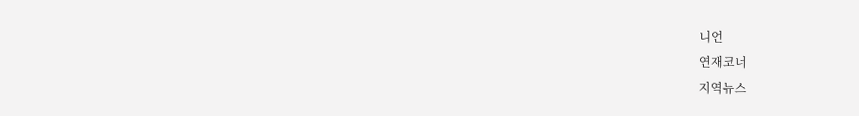니언
연재코너
지역뉴스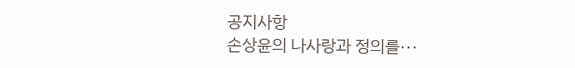공지사항
손상윤의 나사랑과 정의를···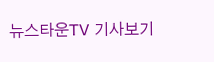뉴스타운TV 기사보기